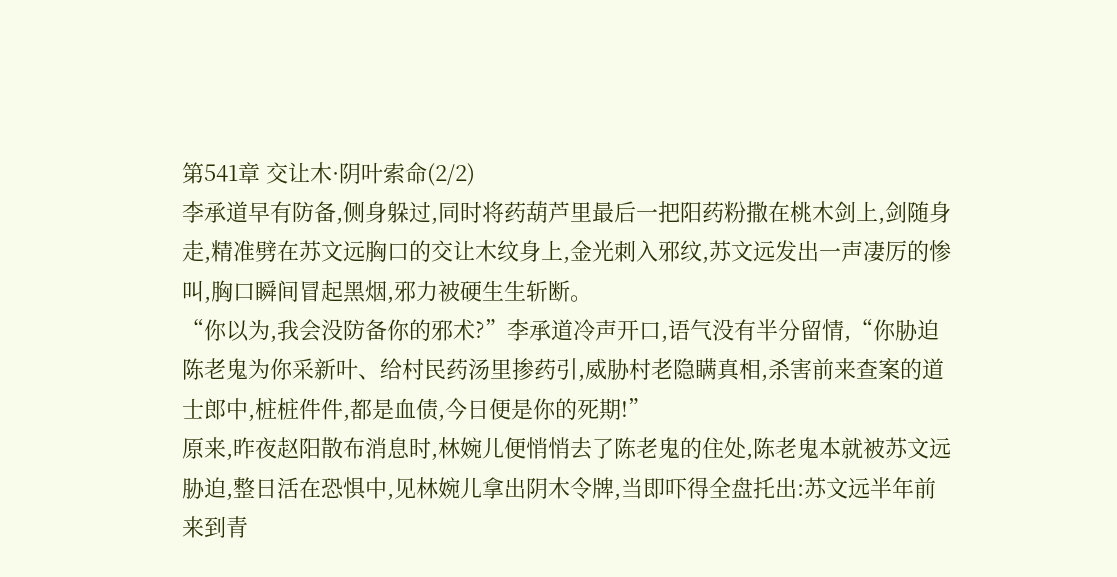第541章 交让木·阴叶索命(2/2)
李承道早有防备,侧身躲过,同时将药葫芦里最后一把阳药粉撒在桃木剑上,剑随身走,精准劈在苏文远胸口的交让木纹身上,金光刺入邪纹,苏文远发出一声凄厉的惨叫,胸口瞬间冒起黑烟,邪力被硬生生斩断。
“你以为,我会没防备你的邪术?”李承道冷声开口,语气没有半分留情,“你胁迫陈老鬼为你采新叶、给村民药汤里掺药引,威胁村老隐瞒真相,杀害前来查案的道士郎中,桩桩件件,都是血债,今日便是你的死期!”
原来,昨夜赵阳散布消息时,林婉儿便悄悄去了陈老鬼的住处,陈老鬼本就被苏文远胁迫,整日活在恐惧中,见林婉儿拿出阴木令牌,当即吓得全盘托出:苏文远半年前来到青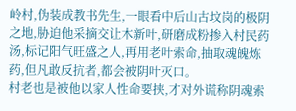岭村,伪装成教书先生,一眼看中后山古坟岗的极阴之地,胁迫他采摘交让木新叶,研磨成粉掺入村民药汤,标记阳气旺盛之人,再用老叶索命,抽取魂魄炼药,但凡敢反抗者,都会被阴叶灭口。
村老也是被他以家人性命要挟,才对外谎称阴魂索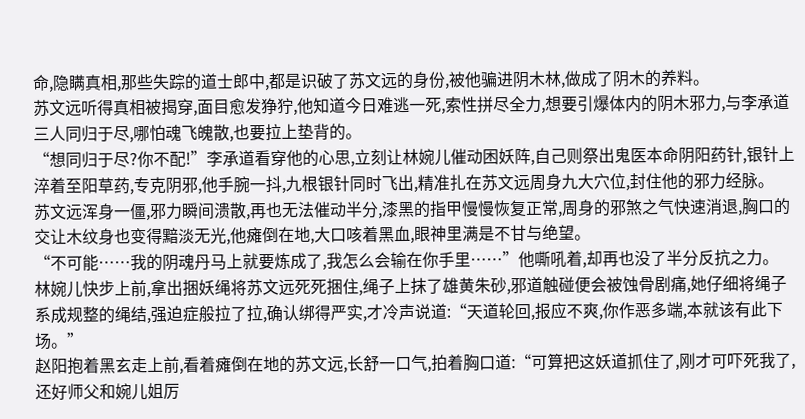命,隐瞒真相,那些失踪的道士郎中,都是识破了苏文远的身份,被他骗进阴木林,做成了阴木的养料。
苏文远听得真相被揭穿,面目愈发狰狞,他知道今日难逃一死,索性拼尽全力,想要引爆体内的阴木邪力,与李承道三人同归于尽,哪怕魂飞魄散,也要拉上垫背的。
“想同归于尽?你不配!”李承道看穿他的心思,立刻让林婉儿催动困妖阵,自己则祭出鬼医本命阴阳药针,银针上淬着至阳草药,专克阴邪,他手腕一抖,九根银针同时飞出,精准扎在苏文远周身九大穴位,封住他的邪力经脉。
苏文远浑身一僵,邪力瞬间溃散,再也无法催动半分,漆黑的指甲慢慢恢复正常,周身的邪煞之气快速消退,胸口的交让木纹身也变得黯淡无光,他瘫倒在地,大口咳着黑血,眼神里满是不甘与绝望。
“不可能……我的阴魂丹马上就要炼成了,我怎么会输在你手里……”他嘶吼着,却再也没了半分反抗之力。
林婉儿快步上前,拿出捆妖绳将苏文远死死捆住,绳子上抹了雄黄朱砂,邪道触碰便会被蚀骨剧痛,她仔细将绳子系成规整的绳结,强迫症般拉了拉,确认绑得严实,才冷声说道:“天道轮回,报应不爽,你作恶多端,本就该有此下场。”
赵阳抱着黑玄走上前,看着瘫倒在地的苏文远,长舒一口气,拍着胸口道:“可算把这妖道抓住了,刚才可吓死我了,还好师父和婉儿姐厉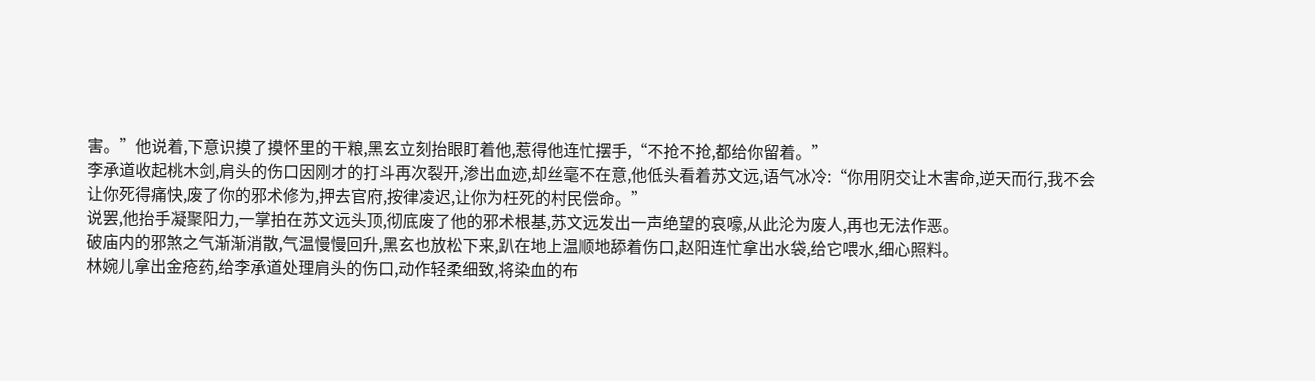害。”他说着,下意识摸了摸怀里的干粮,黑玄立刻抬眼盯着他,惹得他连忙摆手,“不抢不抢,都给你留着。”
李承道收起桃木剑,肩头的伤口因刚才的打斗再次裂开,渗出血迹,却丝毫不在意,他低头看着苏文远,语气冰冷:“你用阴交让木害命,逆天而行,我不会让你死得痛快,废了你的邪术修为,押去官府,按律凌迟,让你为枉死的村民偿命。”
说罢,他抬手凝聚阳力,一掌拍在苏文远头顶,彻底废了他的邪术根基,苏文远发出一声绝望的哀嚎,从此沦为废人,再也无法作恶。
破庙内的邪煞之气渐渐消散,气温慢慢回升,黑玄也放松下来,趴在地上温顺地舔着伤口,赵阳连忙拿出水袋,给它喂水,细心照料。
林婉儿拿出金疮药,给李承道处理肩头的伤口,动作轻柔细致,将染血的布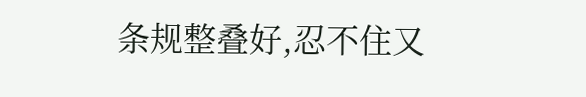条规整叠好,忍不住又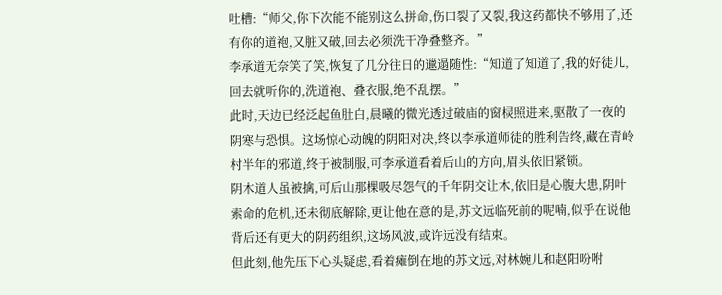吐槽:“师父,你下次能不能别这么拼命,伤口裂了又裂,我这药都快不够用了,还有你的道袍,又脏又破,回去必须洗干净叠整齐。”
李承道无奈笑了笑,恢复了几分往日的邋遢随性:“知道了知道了,我的好徒儿,回去就听你的,洗道袍、叠衣服,绝不乱摆。”
此时,天边已经泛起鱼肚白,晨曦的微光透过破庙的窗棂照进来,驱散了一夜的阴寒与恐惧。这场惊心动魄的阴阳对决,终以李承道师徒的胜利告终,藏在青岭村半年的邪道,终于被制服,可李承道看着后山的方向,眉头依旧紧锁。
阴木道人虽被擒,可后山那棵吸尽怨气的千年阴交让木,依旧是心腹大患,阴叶索命的危机,还未彻底解除,更让他在意的是,苏文远临死前的呢喃,似乎在说他背后还有更大的阴药组织,这场风波,或许远没有结束。
但此刻,他先压下心头疑虑,看着瘫倒在地的苏文远,对林婉儿和赵阳吩咐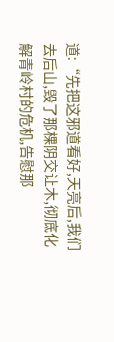道:“先把这邪道看好,天亮后,我们去后山,毁了那棵阴交让木,彻底化解青岭村的危机,告慰那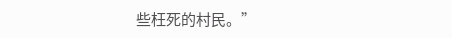些枉死的村民。”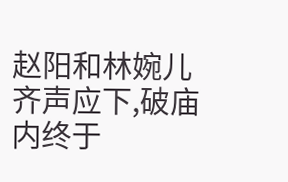赵阳和林婉儿齐声应下,破庙内终于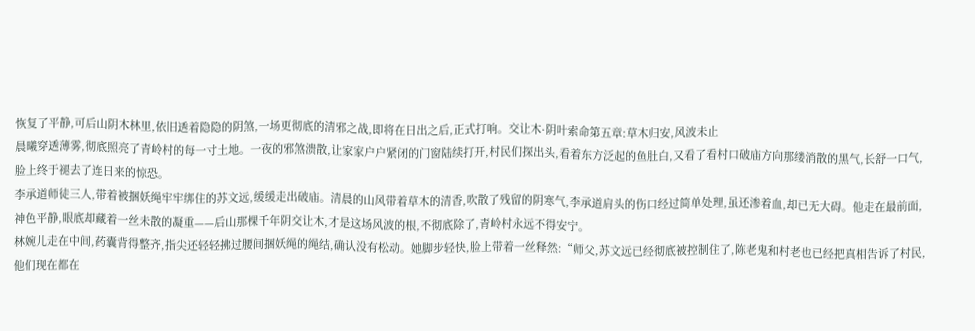恢复了平静,可后山阴木林里,依旧透着隐隐的阴煞,一场更彻底的清邪之战,即将在日出之后,正式打响。交让木·阴叶索命第五章:草木归安,风波未止
晨曦穿透薄雾,彻底照亮了青岭村的每一寸土地。一夜的邪煞溃散,让家家户户紧闭的门窗陆续打开,村民们探出头,看着东方泛起的鱼肚白,又看了看村口破庙方向那缕消散的黑气,长舒一口气,脸上终于褪去了连日来的惊恐。
李承道师徒三人,带着被捆妖绳牢牢绑住的苏文远,缓缓走出破庙。清晨的山风带着草木的清香,吹散了残留的阴寒气,李承道肩头的伤口经过简单处理,虽还渗着血,却已无大碍。他走在最前面,神色平静,眼底却藏着一丝未散的凝重——后山那棵千年阴交让木,才是这场风波的根,不彻底除了,青岭村永远不得安宁。
林婉儿走在中间,药囊背得整齐,指尖还轻轻拂过腰间捆妖绳的绳结,确认没有松动。她脚步轻快,脸上带着一丝释然:“师父,苏文远已经彻底被控制住了,陈老鬼和村老也已经把真相告诉了村民,他们现在都在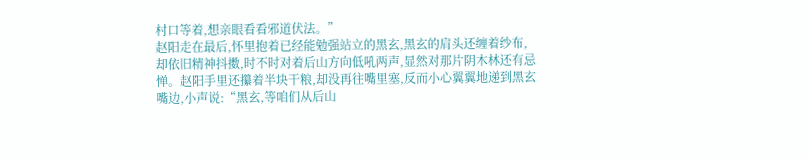村口等着,想亲眼看看邪道伏法。”
赵阳走在最后,怀里抱着已经能勉强站立的黑玄,黑玄的肩头还缠着纱布,却依旧精神抖擞,时不时对着后山方向低吼两声,显然对那片阴木林还有忌惮。赵阳手里还攥着半块干粮,却没再往嘴里塞,反而小心翼翼地递到黑玄嘴边,小声说:“黑玄,等咱们从后山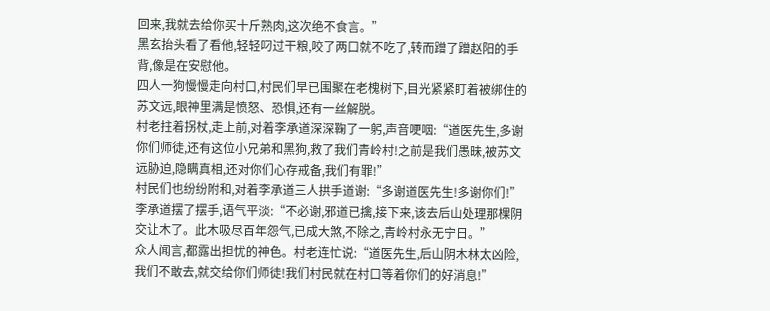回来,我就去给你买十斤熟肉,这次绝不食言。”
黑玄抬头看了看他,轻轻叼过干粮,咬了两口就不吃了,转而蹭了蹭赵阳的手背,像是在安慰他。
四人一狗慢慢走向村口,村民们早已围聚在老槐树下,目光紧紧盯着被绑住的苏文远,眼神里满是愤怒、恐惧,还有一丝解脱。
村老拄着拐杖,走上前,对着李承道深深鞠了一躬,声音哽咽:“道医先生,多谢你们师徒,还有这位小兄弟和黑狗,救了我们青岭村!之前是我们愚昧,被苏文远胁迫,隐瞒真相,还对你们心存戒备,我们有罪!”
村民们也纷纷附和,对着李承道三人拱手道谢:“多谢道医先生!多谢你们!”
李承道摆了摆手,语气平淡:“不必谢,邪道已擒,接下来,该去后山处理那棵阴交让木了。此木吸尽百年怨气,已成大煞,不除之,青岭村永无宁日。”
众人闻言,都露出担忧的神色。村老连忙说:“道医先生,后山阴木林太凶险,我们不敢去,就交给你们师徒!我们村民就在村口等着你们的好消息!”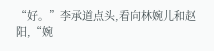“好。”李承道点头,看向林婉儿和赵阳,“婉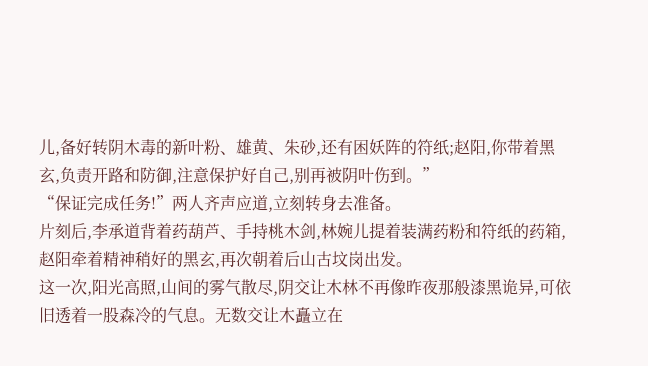儿,备好转阴木毒的新叶粉、雄黄、朱砂,还有困妖阵的符纸;赵阳,你带着黑玄,负责开路和防御,注意保护好自己,别再被阴叶伤到。”
“保证完成任务!”两人齐声应道,立刻转身去准备。
片刻后,李承道背着药葫芦、手持桃木剑,林婉儿提着装满药粉和符纸的药箱,赵阳牵着精神稍好的黑玄,再次朝着后山古坟岗出发。
这一次,阳光高照,山间的雾气散尽,阴交让木林不再像昨夜那般漆黑诡异,可依旧透着一股森冷的气息。无数交让木矗立在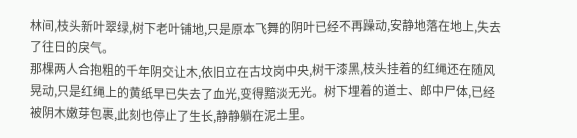林间,枝头新叶翠绿,树下老叶铺地,只是原本飞舞的阴叶已经不再躁动,安静地落在地上,失去了往日的戾气。
那棵两人合抱粗的千年阴交让木,依旧立在古坟岗中央,树干漆黑,枝头挂着的红绳还在随风晃动,只是红绳上的黄纸早已失去了血光,变得黯淡无光。树下埋着的道士、郎中尸体,已经被阴木嫩芽包裹,此刻也停止了生长,静静躺在泥土里。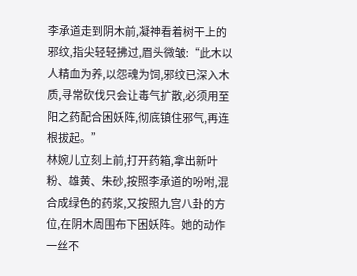李承道走到阴木前,凝神看着树干上的邪纹,指尖轻轻拂过,眉头微皱:“此木以人精血为养,以怨魂为饲,邪纹已深入木质,寻常砍伐只会让毒气扩散,必须用至阳之药配合困妖阵,彻底镇住邪气,再连根拔起。”
林婉儿立刻上前,打开药箱,拿出新叶粉、雄黄、朱砂,按照李承道的吩咐,混合成绿色的药浆,又按照九宫八卦的方位,在阴木周围布下困妖阵。她的动作一丝不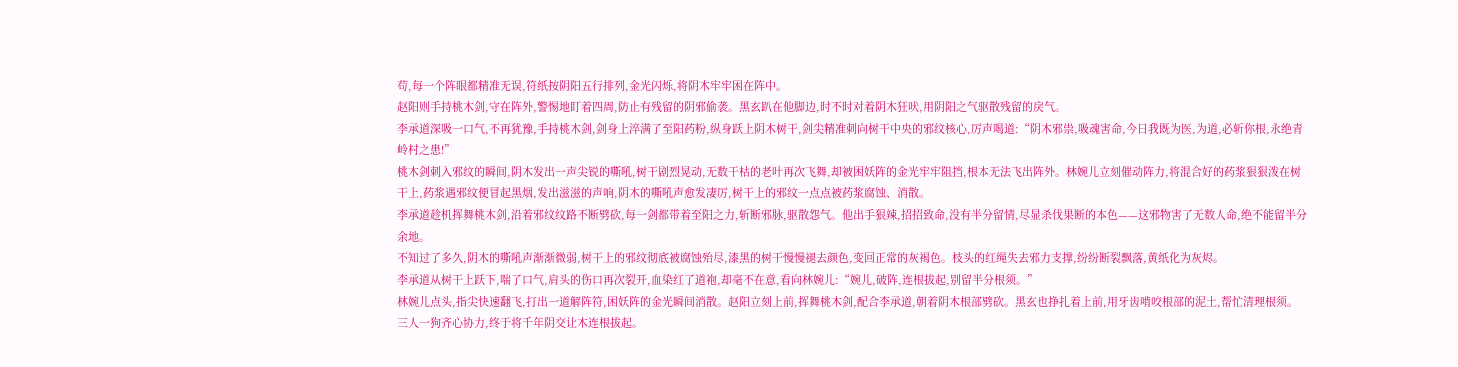苟,每一个阵眼都精准无误,符纸按阴阳五行排列,金光闪烁,将阴木牢牢困在阵中。
赵阳则手持桃木剑,守在阵外,警惕地盯着四周,防止有残留的阴邪偷袭。黑玄趴在他脚边,时不时对着阴木狂吠,用阴阳之气驱散残留的戾气。
李承道深吸一口气,不再犹豫,手持桃木剑,剑身上淬满了至阳药粉,纵身跃上阴木树干,剑尖精准刺向树干中央的邪纹核心,厉声喝道:“阴木邪祟,吸魂害命,今日我既为医,为道,必斩你根,永绝青岭村之患!”
桃木剑刺入邪纹的瞬间,阴木发出一声尖锐的嘶吼,树干剧烈晃动,无数干枯的老叶再次飞舞,却被困妖阵的金光牢牢阻挡,根本无法飞出阵外。林婉儿立刻催动阵力,将混合好的药浆狠狠泼在树干上,药浆遇邪纹便冒起黑烟,发出滋滋的声响,阴木的嘶吼声愈发凄厉,树干上的邪纹一点点被药浆腐蚀、消散。
李承道趁机挥舞桃木剑,沿着邪纹纹路不断劈砍,每一剑都带着至阳之力,斩断邪脉,驱散怨气。他出手狠辣,招招致命,没有半分留情,尽显杀伐果断的本色——这邪物害了无数人命,绝不能留半分余地。
不知过了多久,阴木的嘶吼声渐渐微弱,树干上的邪纹彻底被腐蚀殆尽,漆黑的树干慢慢褪去颜色,变回正常的灰褐色。枝头的红绳失去邪力支撑,纷纷断裂飘落,黄纸化为灰烬。
李承道从树干上跃下,喘了口气,肩头的伤口再次裂开,血染红了道袍,却毫不在意,看向林婉儿:“婉儿,破阵,连根拔起,别留半分根须。”
林婉儿点头,指尖快速翻飞,打出一道解阵符,困妖阵的金光瞬间消散。赵阳立刻上前,挥舞桃木剑,配合李承道,朝着阴木根部劈砍。黑玄也挣扎着上前,用牙齿啃咬根部的泥土,帮忙清理根须。
三人一狗齐心协力,终于将千年阴交让木连根拔起。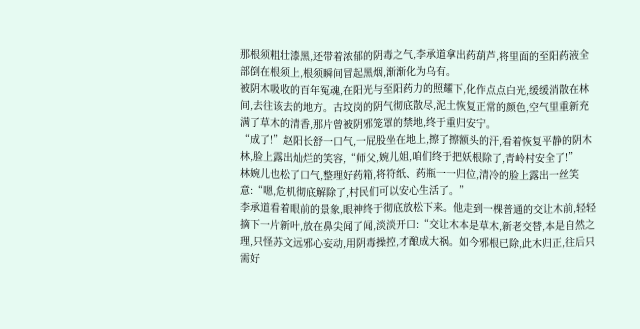那根须粗壮漆黑,还带着浓郁的阴毒之气,李承道拿出药葫芦,将里面的至阳药液全部倒在根须上,根须瞬间冒起黑烟,渐渐化为乌有。
被阴木吸收的百年冤魂,在阳光与至阳药力的照耀下,化作点点白光,缓缓消散在林间,去往该去的地方。古坟岗的阴气彻底散尽,泥土恢复正常的颜色,空气里重新充满了草木的清香,那片曾被阴邪笼罩的禁地,终于重归安宁。
“成了!”赵阳长舒一口气,一屁股坐在地上,擦了擦额头的汗,看着恢复平静的阴木林,脸上露出灿烂的笑容,“师父,婉儿姐,咱们终于把妖根除了,青岭村安全了!”
林婉儿也松了口气,整理好药箱,将符纸、药瓶一一归位,清冷的脸上露出一丝笑意:“嗯,危机彻底解除了,村民们可以安心生活了。”
李承道看着眼前的景象,眼神终于彻底放松下来。他走到一棵普通的交让木前,轻轻摘下一片新叶,放在鼻尖闻了闻,淡淡开口:“交让木本是草木,新老交替,本是自然之理,只怪苏文远邪心妄动,用阴毒操控,才酿成大祸。如今邪根已除,此木归正,往后只需好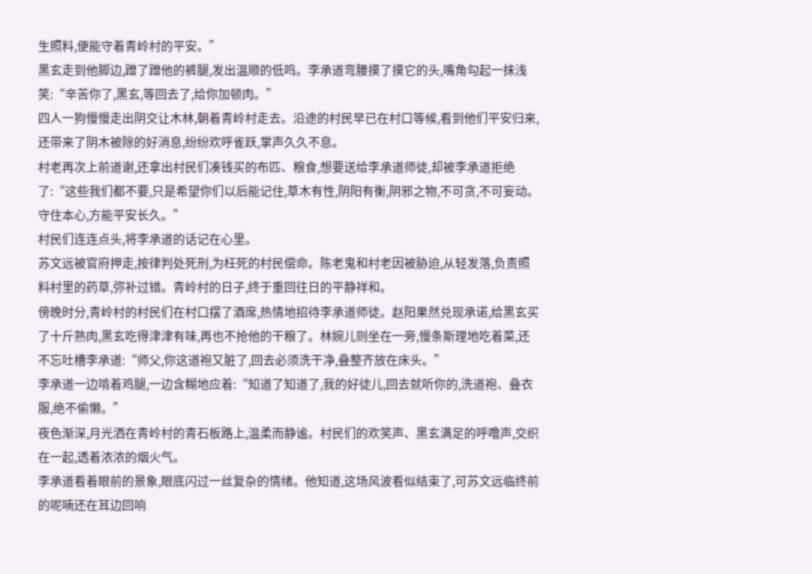生照料,便能守着青岭村的平安。”
黑玄走到他脚边,蹭了蹭他的裤腿,发出温顺的低鸣。李承道弯腰摸了摸它的头,嘴角勾起一抹浅笑:“辛苦你了,黑玄,等回去了,给你加顿肉。”
四人一狗慢慢走出阴交让木林,朝着青岭村走去。沿途的村民早已在村口等候,看到他们平安归来,还带来了阴木被除的好消息,纷纷欢呼雀跃,掌声久久不息。
村老再次上前道谢,还拿出村民们凑钱买的布匹、粮食,想要送给李承道师徒,却被李承道拒绝了:“这些我们都不要,只是希望你们以后能记住,草木有性,阴阳有衡,阴邪之物,不可贪,不可妄动。守住本心,方能平安长久。”
村民们连连点头,将李承道的话记在心里。
苏文远被官府押走,按律判处死刑,为枉死的村民偿命。陈老鬼和村老因被胁迫,从轻发落,负责照料村里的药草,弥补过错。青岭村的日子,终于重回往日的平静祥和。
傍晚时分,青岭村的村民们在村口摆了酒席,热情地招待李承道师徒。赵阳果然兑现承诺,给黑玄买了十斤熟肉,黑玄吃得津津有味,再也不抢他的干粮了。林婉儿则坐在一旁,慢条斯理地吃着菜,还不忘吐槽李承道:“师父,你这道袍又脏了,回去必须洗干净,叠整齐放在床头。”
李承道一边啃着鸡腿,一边含糊地应着:“知道了知道了,我的好徒儿,回去就听你的,洗道袍、叠衣服,绝不偷懒。”
夜色渐深,月光洒在青岭村的青石板路上,温柔而静谧。村民们的欢笑声、黑玄满足的呼噜声,交织在一起,透着浓浓的烟火气。
李承道看着眼前的景象,眼底闪过一丝复杂的情绪。他知道,这场风波看似结束了,可苏文远临终前的呢喃还在耳边回响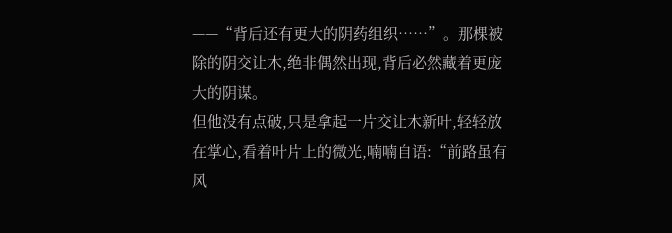——“背后还有更大的阴药组织……”。那棵被除的阴交让木,绝非偶然出现,背后必然藏着更庞大的阴谋。
但他没有点破,只是拿起一片交让木新叶,轻轻放在掌心,看着叶片上的微光,喃喃自语:“前路虽有风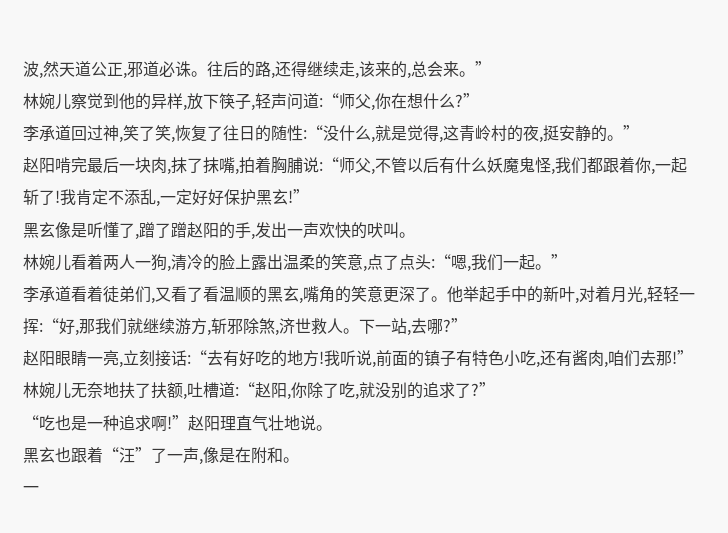波,然天道公正,邪道必诛。往后的路,还得继续走,该来的,总会来。”
林婉儿察觉到他的异样,放下筷子,轻声问道:“师父,你在想什么?”
李承道回过神,笑了笑,恢复了往日的随性:“没什么,就是觉得,这青岭村的夜,挺安静的。”
赵阳啃完最后一块肉,抹了抹嘴,拍着胸脯说:“师父,不管以后有什么妖魔鬼怪,我们都跟着你,一起斩了!我肯定不添乱,一定好好保护黑玄!”
黑玄像是听懂了,蹭了蹭赵阳的手,发出一声欢快的吠叫。
林婉儿看着两人一狗,清冷的脸上露出温柔的笑意,点了点头:“嗯,我们一起。”
李承道看着徒弟们,又看了看温顺的黑玄,嘴角的笑意更深了。他举起手中的新叶,对着月光,轻轻一挥:“好,那我们就继续游方,斩邪除煞,济世救人。下一站,去哪?”
赵阳眼睛一亮,立刻接话:“去有好吃的地方!我听说,前面的镇子有特色小吃,还有酱肉,咱们去那!”
林婉儿无奈地扶了扶额,吐槽道:“赵阳,你除了吃,就没别的追求了?”
“吃也是一种追求啊!”赵阳理直气壮地说。
黑玄也跟着“汪”了一声,像是在附和。
一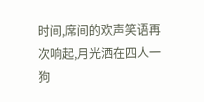时间,席间的欢声笑语再次响起,月光洒在四人一狗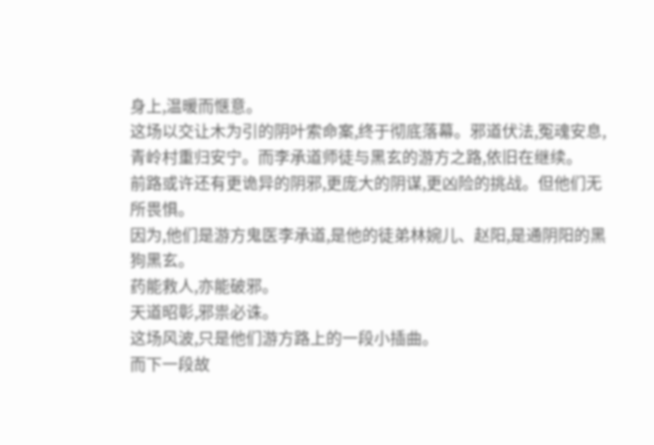身上,温暖而惬意。
这场以交让木为引的阴叶索命案,终于彻底落幕。邪道伏法,冤魂安息,青岭村重归安宁。而李承道师徒与黑玄的游方之路,依旧在继续。
前路或许还有更诡异的阴邪,更庞大的阴谋,更凶险的挑战。但他们无所畏惧。
因为,他们是游方鬼医李承道,是他的徒弟林婉儿、赵阳,是通阴阳的黑狗黑玄。
药能救人,亦能破邪。
天道昭彰,邪祟必诛。
这场风波,只是他们游方路上的一段小插曲。
而下一段故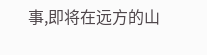事,即将在远方的山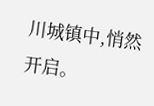川城镇中,悄然开启。